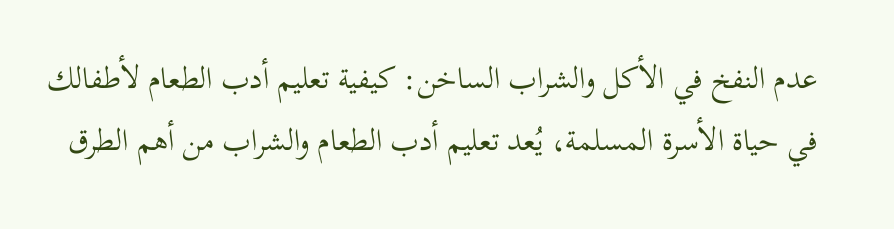عدم النفخ في الأكل والشراب الساخن: كيفية تعليم أدب الطعام لأطفالك
في حياة الأسرة المسلمة، يُعد تعليم أدب الطعام والشراب من أهم الطرق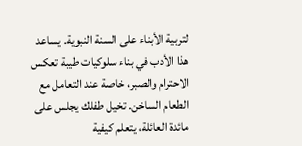لتربية الأبناء على السنة النبوية. يساعد هذا الأدب في بناء سلوكيات طيبة تعكس الاحترام والصبر، خاصة عند التعامل مع الطعام الساخن. تخيل طفلك يجلس على مائدة العائلة، يتعلم كيفية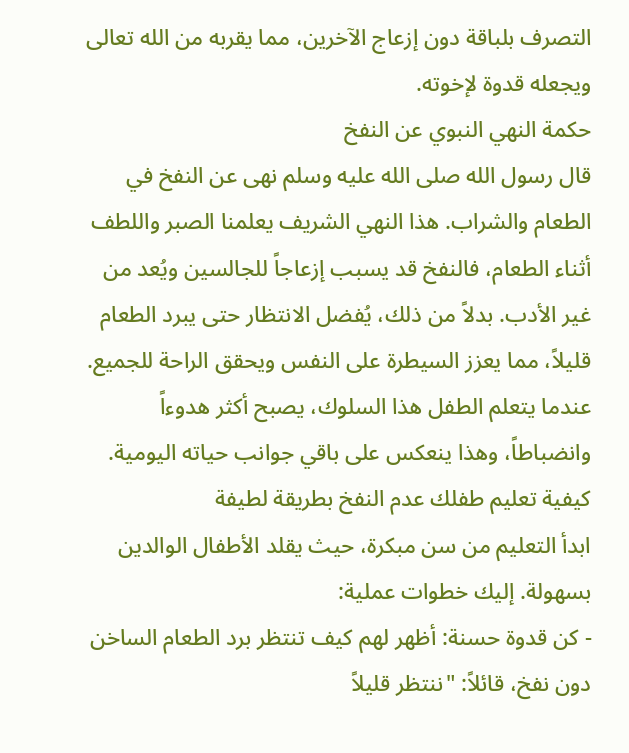التصرف بلباقة دون إزعاج الآخرين، مما يقربه من الله تعالى ويجعله قدوة لإخوته.
حكمة النهي النبوي عن النفخ
قال رسول الله صلى الله عليه وسلم نهى عن النفخ في الطعام والشراب. هذا النهي الشريف يعلمنا الصبر واللطف أثناء الطعام، فالنفخ قد يسبب إزعاجاً للجالسين ويُعد من غير الأدب. بدلاً من ذلك، يُفضل الانتظار حتى يبرد الطعام قليلاً، مما يعزز السيطرة على النفس ويحقق الراحة للجميع.
عندما يتعلم الطفل هذا السلوك، يصبح أكثر هدوءاً وانضباطاً، وهذا ينعكس على باقي جوانب حياته اليومية.
كيفية تعليم طفلك عدم النفخ بطريقة لطيفة
ابدأ التعليم من سن مبكرة، حيث يقلد الأطفال الوالدين بسهولة. إليك خطوات عملية:
- كن قدوة حسنة: أظهر لهم كيف تنتظر برد الطعام الساخن دون نفخ، قائلاً: "ننتظر قليلاً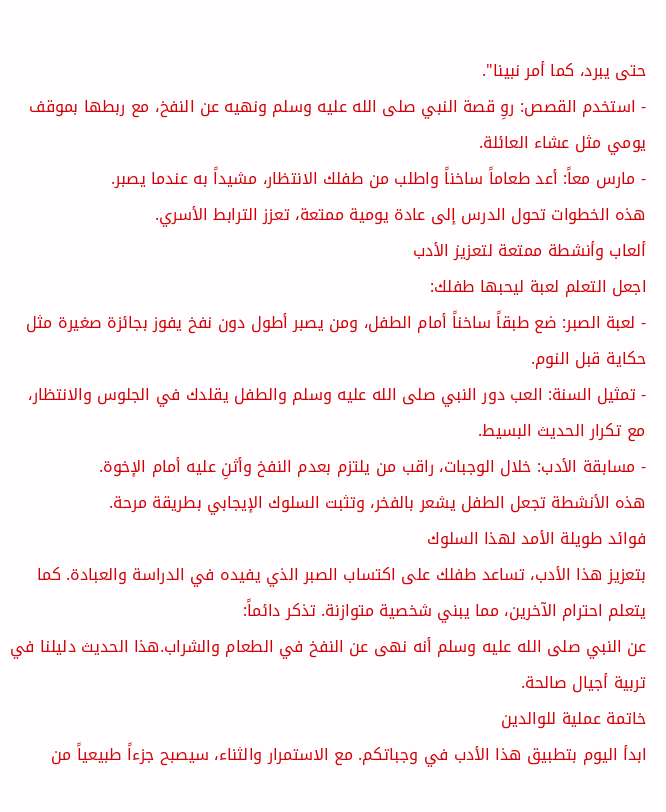حتى يبرد، كما أمر نبينا".
- استخدم القصص: روِ قصة النبي صلى الله عليه وسلم ونهيه عن النفخ، مع ربطها بموقف يومي مثل عشاء العائلة.
- مارس معاً: أعد طعاماً ساخناً واطلب من طفلك الانتظار، مشيداً به عندما يصبر.
هذه الخطوات تحول الدرس إلى عادة يومية ممتعة، تعزز الترابط الأسري.
ألعاب وأنشطة ممتعة لتعزيز الأدب
اجعل التعلم لعبة ليحبها طفلك:
- لعبة الصبر: ضع طبقاً ساخناً أمام الطفل، ومن يصبر أطول دون نفخ يفوز بجائزة صغيرة مثل حكاية قبل النوم.
- تمثيل السنة: العب دور النبي صلى الله عليه وسلم والطفل يقلدك في الجلوس والانتظار، مع تكرار الحديث البسيط.
- مسابقة الأدب: خلال الوجبات، راقب من يلتزم بعدم النفخ وأثنِ عليه أمام الإخوة.
هذه الأنشطة تجعل الطفل يشعر بالفخر، وتثبت السلوك الإيجابي بطريقة مرحة.
فوائد طويلة الأمد لهذا السلوك
بتعزيز هذا الأدب، تساعد طفلك على اكتساب الصبر الذي يفيده في الدراسة والعبادة. كما يتعلم احترام الآخرين، مما يبني شخصية متوازنة. تذكر دائماً:
عن النبي صلى الله عليه وسلم أنه نهى عن النفخ في الطعام والشراب.هذا الحديث دليلنا في تربية أجيال صالحة.
خاتمة عملية للوالدين
ابدأ اليوم بتطبيق هذا الأدب في وجباتكم. مع الاستمرار والثناء، سيصبح جزءاً طبيعياً من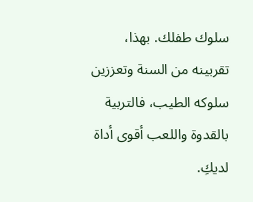سلوك طفلك. بهذا، تقربينه من السنة وتعززين سلوكه الطيب، فالتربية بالقدوة واللعب أقوى أداة لديكِ.